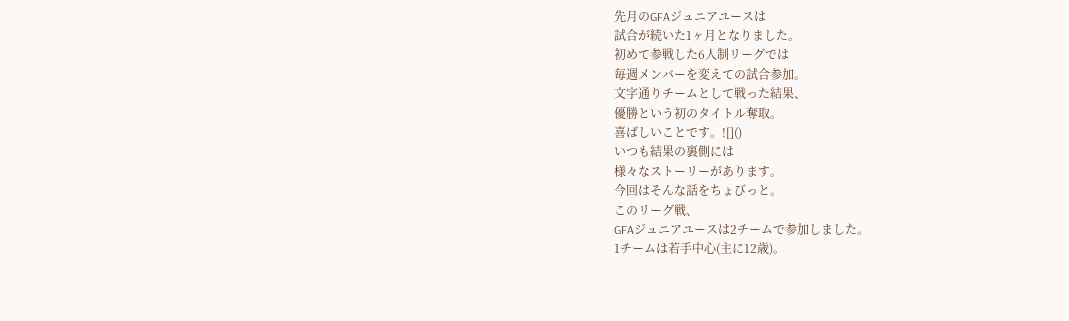先月のGFAジュニアユースは
試合が続いた1ヶ月となりました。
初めて参戦した6人制リーグでは
毎週メンバーを変えての試合参加。
文字通りチームとして戦った結果、
優勝という初のタイトル奪取。
喜ばしいことです。![]()
いつも結果の裏側には
様々なストーリーがあります。
今回はそんな話をちょびっと。
このリーグ戦、
GFAジュニアユースは2チームで参加しました。
1チームは若手中心(主に12歳)。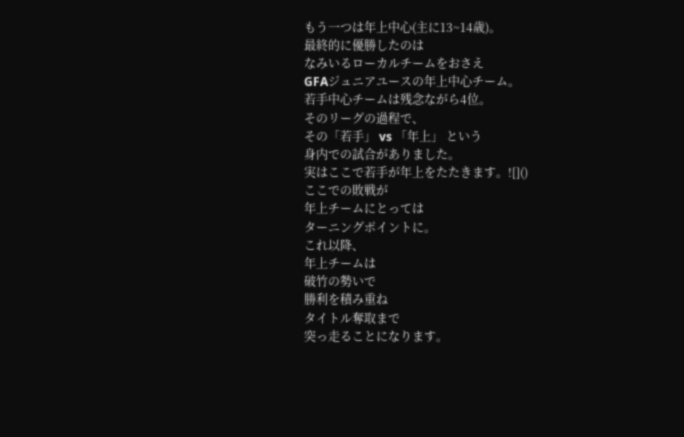もう一つは年上中心(主に13~14歳)。
最終的に優勝したのは
なみいるローカルチームをおさえ
GFAジュニアユースの年上中心チーム。
若手中心チームは残念ながら4位。
そのリーグの過程で、
その「若手」 vs 「年上」 という
身内での試合がありました。
実はここで若手が年上をたたきます。![]()
ここでの敗戦が
年上チームにとっては
ターニングポイントに。
これ以降、
年上チームは
破竹の勢いで
勝利を積み重ね
タイトル奪取まで
突っ走ることになります。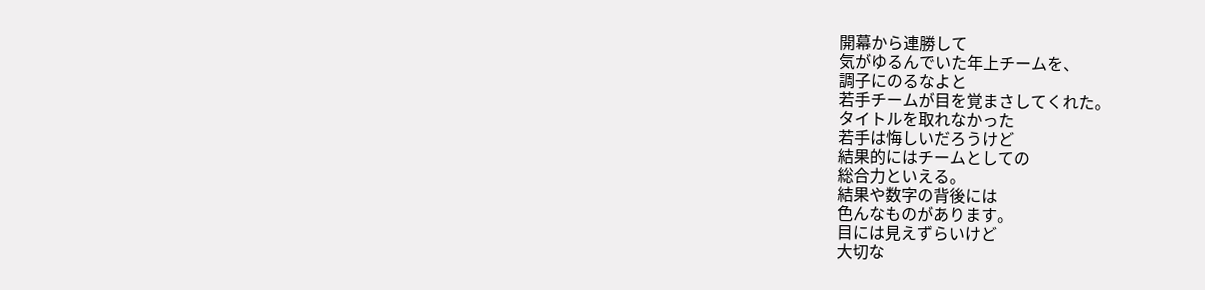開幕から連勝して
気がゆるんでいた年上チームを、
調子にのるなよと
若手チームが目を覚まさしてくれた。
タイトルを取れなかった
若手は悔しいだろうけど
結果的にはチームとしての
総合力といえる。
結果や数字の背後には
色んなものがあります。
目には見えずらいけど
大切な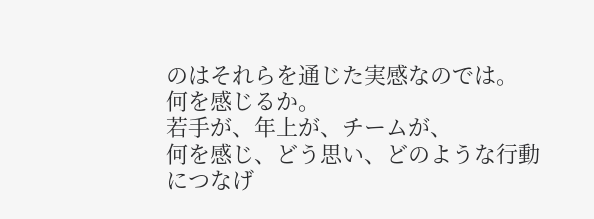のはそれらを通じた実感なのでは。
何を感じるか。
若手が、年上が、チームが、
何を感じ、どう思い、どのような行動につなげ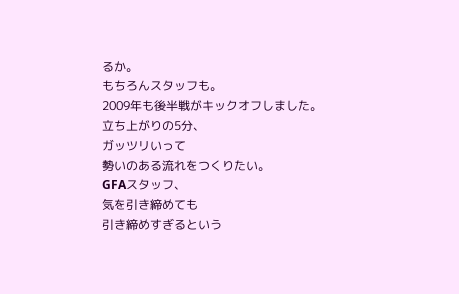るか。
もちろんスタッフも。
2009年も後半戦がキックオフしました。
立ち上がりの5分、
ガッツリいって
勢いのある流れをつくりたい。
GFAスタッフ、
気を引き締めても
引き締めすぎるという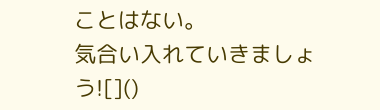ことはない。
気合い入れていきましょう![]()